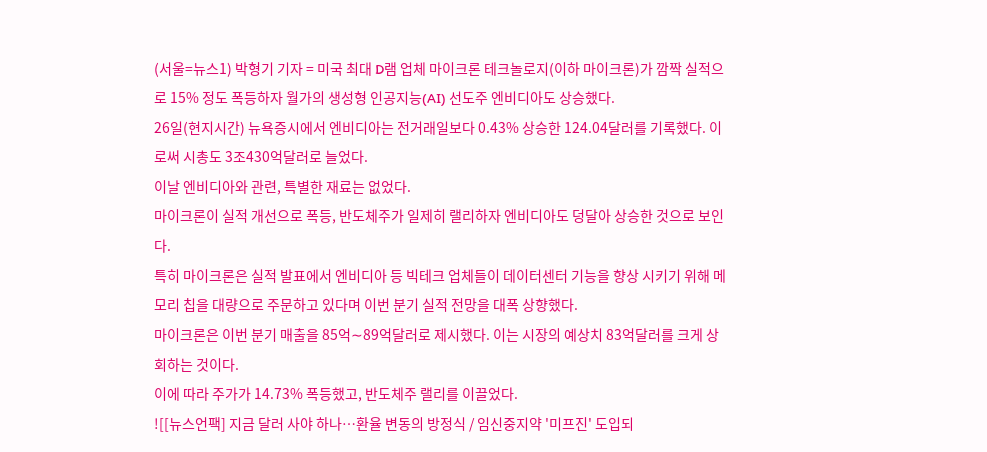(서울=뉴스1) 박형기 기자 = 미국 최대 D램 업체 마이크론 테크놀로지(이하 마이크론)가 깜짝 실적으로 15% 정도 폭등하자 월가의 생성형 인공지능(AI) 선도주 엔비디아도 상승했다.
26일(현지시간) 뉴욕증시에서 엔비디아는 전거래일보다 0.43% 상승한 124.04달러를 기록했다. 이로써 시총도 3조430억달러로 늘었다.
이날 엔비디아와 관련, 특별한 재료는 없었다.
마이크론이 실적 개선으로 폭등, 반도체주가 일제히 랠리하자 엔비디아도 덩달아 상승한 것으로 보인다.
특히 마이크론은 실적 발표에서 엔비디아 등 빅테크 업체들이 데이터센터 기능을 향상 시키기 위해 메모리 칩을 대량으로 주문하고 있다며 이번 분기 실적 전망을 대폭 상향했다.
마이크론은 이번 분기 매출을 85억∼89억달러로 제시했다. 이는 시장의 예상치 83억달러를 크게 상회하는 것이다.
이에 따라 주가가 14.73% 폭등했고, 반도체주 랠리를 이끌었다.
![[뉴스언팩] 지금 달러 사야 하나…환율 변동의 방정식 / 임신중지약 '미프진' 도입되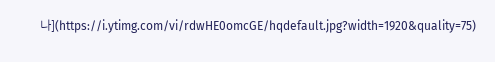나](https://i.ytimg.com/vi/rdwHE0omcGE/hqdefault.jpg?width=1920&quality=75)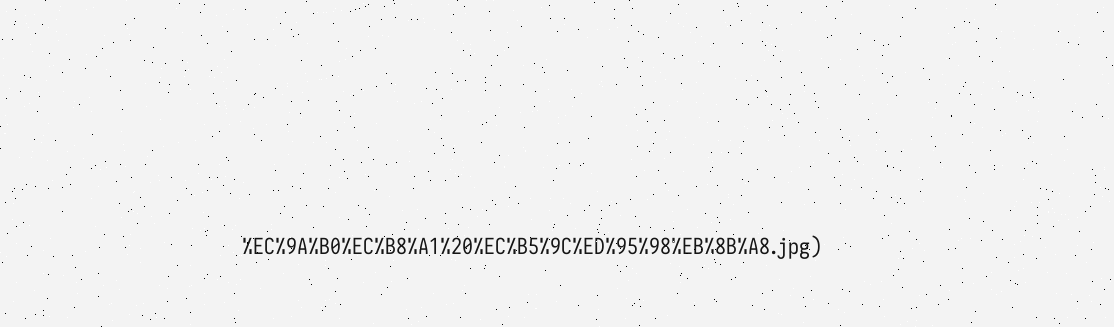%EC%9A%B0%EC%B8%A1%20%EC%B5%9C%ED%95%98%EB%8B%A8.jpg)